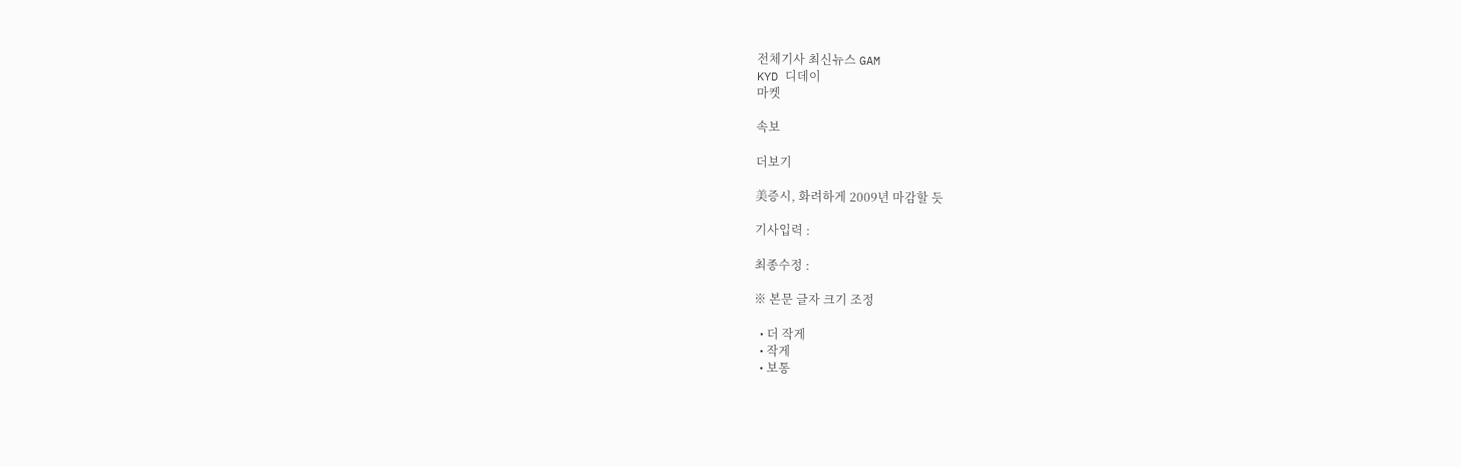전체기사 최신뉴스 GAM
KYD 디데이
마켓

속보

더보기

美증시, 화려하게 2009년 마감할 듯

기사입력 :

최종수정 :

※ 본문 글자 크기 조정

  • 더 작게
  • 작게
  • 보통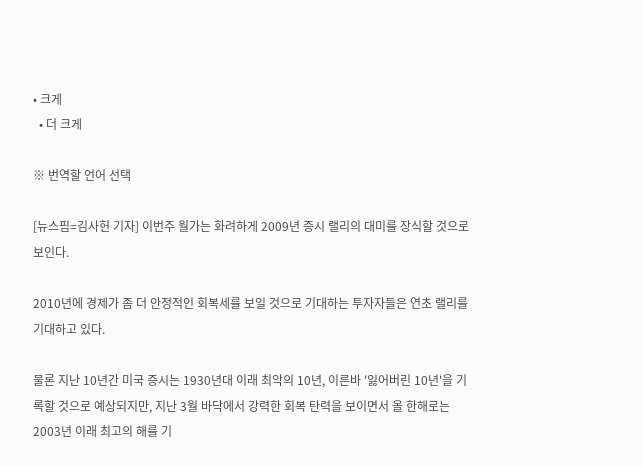• 크게
  • 더 크게

※ 번역할 언어 선택

[뉴스핌=김사헌 기자] 이번주 월가는 화려하게 2009년 증시 랠리의 대미를 장식할 것으로 보인다.

2010년에 경제가 좀 더 안정적인 회복세를 보일 것으로 기대하는 투자자들은 연초 랠리를 기대하고 있다.

물론 지난 10년간 미국 증시는 1930년대 이래 최악의 10년, 이른바 '잃어버린 10년'을 기록할 것으로 예상되지만, 지난 3월 바닥에서 강력한 회복 탄력을 보이면서 올 한해로는 2003년 이래 최고의 해를 기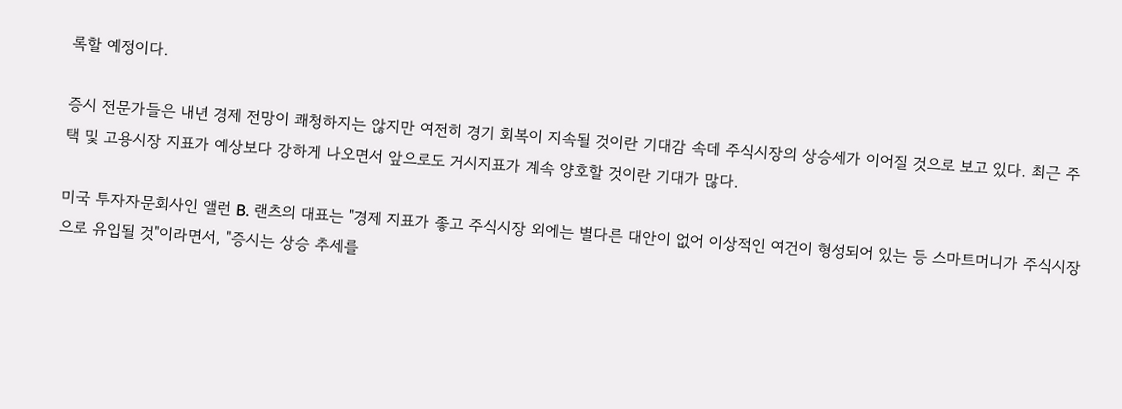록할 예정이다.

증시 전문가들은 내년 경제 전망이 쾌청하지는 않지만 여전히 경기 회복이 지속될 것이란 기대감 속데 주식시장의 상승세가 이어질 것으로 보고 있다. 최근 주택 및 고용시장 지표가 예상보다 강하게 나오면서 앞으로도 거시지표가 계속 양호할 것이란 기대가 많다.

미국 투자자문회사인 앨런 B. 랜츠의 대표는 "경제 지표가 좋고 주식시장 외에는 별다른 대안이 없어 이상적인 여건이 형성되어 있는 등 스마트머니가 주식시장으로 유입될 것"이라면서, "증시는 상승 추세를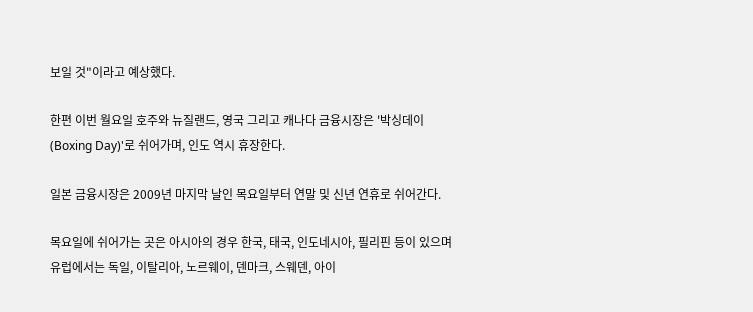보일 것"이라고 예상했다.

한편 이번 월요일 호주와 뉴질랜드, 영국 그리고 캐나다 금융시장은 '박싱데이(Boxing Day)'로 쉬어가며, 인도 역시 휴장한다.

일본 금융시장은 2009년 마지막 날인 목요일부터 연말 및 신년 연휴로 쉬어간다.

목요일에 쉬어가는 곳은 아시아의 경우 한국, 태국, 인도네시아, 필리핀 등이 있으며 유럽에서는 독일, 이탈리아, 노르웨이, 덴마크, 스웨덴, 아이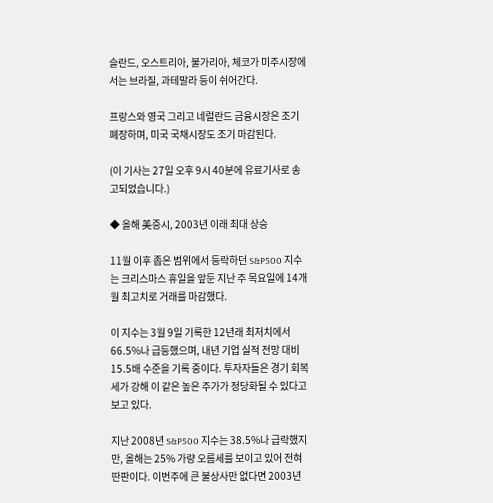슬란드, 오스트리아, 불가리아, 체코가 미주시장에서는 브라질, 과테말라 등이 쉬어간다.

프랑스와 영국 그리고 네럴란드 금융시장은 조기 폐장하며, 미국 국채시장도 조기 마감된다.

(이 기사는 27일 오후 9시 40분에 유료기사로 송고되었습니다.)

◆ 올해 美증시, 2003년 이래 최대 상승

11월 이후 좁은 범위에서 등락하던 S&P500 지수는 크리스마스 휴일을 앞둔 지난 주 목요일에 14개월 최고치로 거래를 마감했다.

이 지수는 3월 9일 기록한 12년래 최저치에서 66.5%나 급등했으며, 내년 기업 실적 전망 대비 15.5배 수준을 기록 중이다. 투자자들은 경기 회복세가 강해 이 같은 높은 주가가 정당화될 수 있다고 보고 있다.

지난 2008년 S&P500 지수는 38.5%나 급락했지만, 올해는 25% 가량 오름세를 보이고 있어 전혀 딴판이다. 이번주에 큰 불상사만 없다면 2003년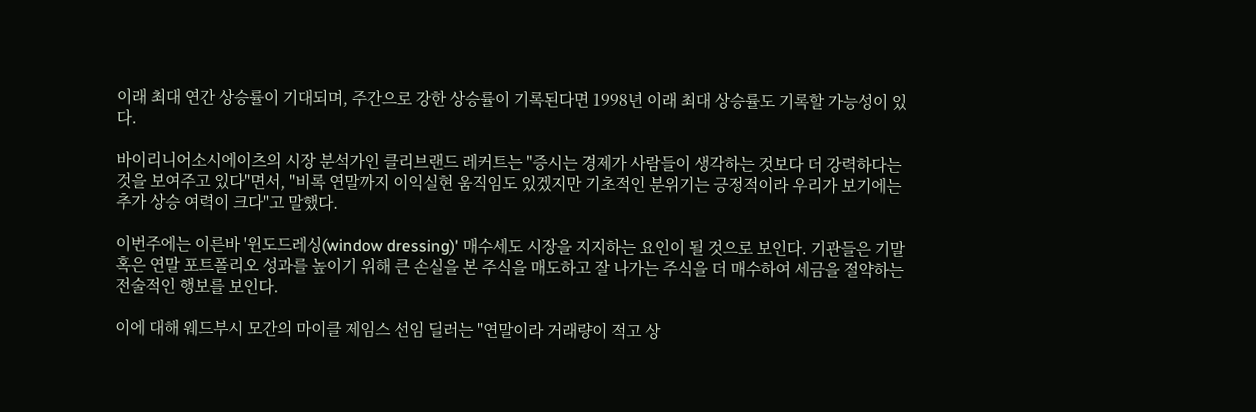이래 최대 연간 상승률이 기대되며, 주간으로 강한 상승률이 기록된다면 1998년 이래 최대 상승률도 기록할 가능성이 있다.

바이리니어소시에이츠의 시장 분석가인 클리브랜드 레커트는 "증시는 경제가 사람들이 생각하는 것보다 더 강력하다는 것을 보여주고 있다"면서, "비록 연말까지 이익실현 움직임도 있겠지만 기초적인 분위기는 긍정적이라 우리가 보기에는 추가 상승 여력이 크다"고 말했다.

이번주에는 이른바 '윈도드레싱(window dressing)' 매수세도 시장을 지지하는 요인이 될 것으로 보인다. 기관들은 기말 혹은 연말 포트폴리오 성과를 높이기 위해 큰 손실을 본 주식을 매도하고 잘 나가는 주식을 더 매수하여 세금을 절약하는 전술적인 행보를 보인다.

이에 대해 웨드부시 모간의 마이클 제임스 선임 딜러는 "연말이라 거래량이 적고 상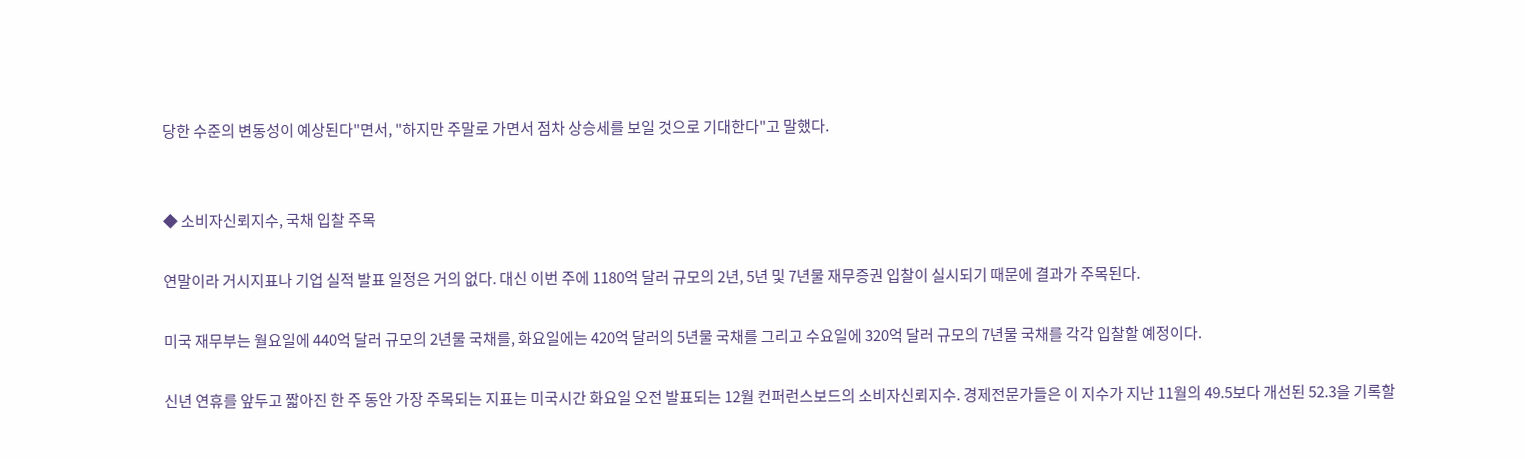당한 수준의 변동성이 예상된다"면서, "하지만 주말로 가면서 점차 상승세를 보일 것으로 기대한다"고 말했다.


◆ 소비자신뢰지수, 국채 입찰 주목

연말이라 거시지표나 기업 실적 발표 일정은 거의 없다. 대신 이번 주에 1180억 달러 규모의 2년, 5년 및 7년물 재무증권 입찰이 실시되기 때문에 결과가 주목된다.

미국 재무부는 월요일에 440억 달러 규모의 2년물 국채를, 화요일에는 420억 달러의 5년물 국채를 그리고 수요일에 320억 달러 규모의 7년물 국채를 각각 입찰할 예정이다.

신년 연휴를 앞두고 짧아진 한 주 동안 가장 주목되는 지표는 미국시간 화요일 오전 발표되는 12월 컨퍼런스보드의 소비자신뢰지수. 경제전문가들은 이 지수가 지난 11월의 49.5보다 개선된 52.3을 기록할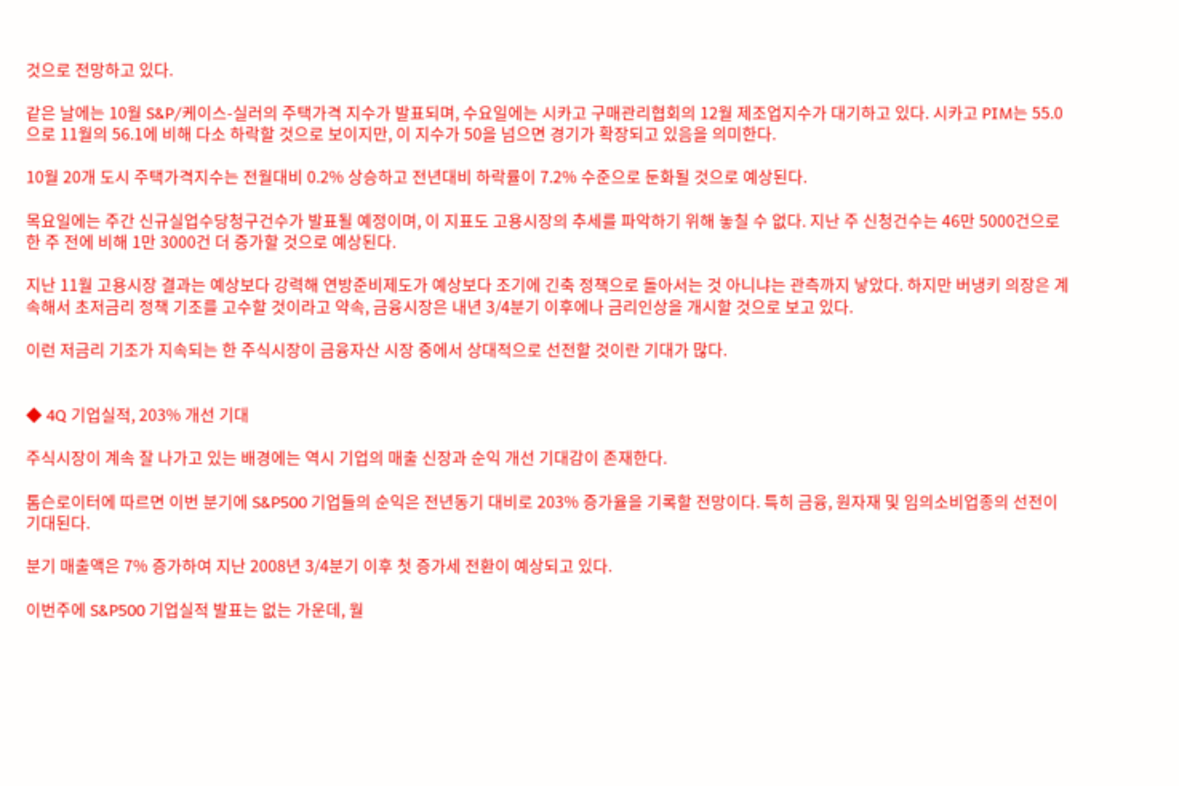것으로 전망하고 있다.

같은 날에는 10월 S&P/케이스-실러의 주택가격 지수가 발표되며, 수요일에는 시카고 구매관리협회의 12월 제조업지수가 대기하고 있다. 시카고 PIM는 55.0으로 11월의 56.1에 비해 다소 하락할 것으로 보이지만, 이 지수가 50을 넘으면 경기가 확장되고 있음을 의미한다.

10월 20개 도시 주택가격지수는 전월대비 0.2% 상승하고 전년대비 하락률이 7.2% 수준으로 둔화될 것으로 예상된다.

목요일에는 주간 신규실업수당청구건수가 발표될 예정이며, 이 지표도 고용시장의 추세를 파악하기 위해 놓칠 수 없다. 지난 주 신청건수는 46만 5000건으로 한 주 전에 비해 1만 3000건 더 증가할 것으로 예상된다.

지난 11월 고용시장 결과는 예상보다 강력해 연방준비제도가 예상보다 조기에 긴축 정책으로 돌아서는 것 아니냐는 관측까지 낳았다. 하지만 버냉키 의장은 계속해서 초저금리 정책 기조를 고수할 것이라고 약속, 금융시장은 내년 3/4분기 이후에나 금리인상을 개시할 것으로 보고 있다.

이런 저금리 기조가 지속되는 한 주식시장이 금융자산 시장 중에서 상대적으로 선전할 것이란 기대가 많다.


◆ 4Q 기업실적, 203% 개선 기대

주식시장이 계속 잘 나가고 있는 배경에는 역시 기업의 매출 신장과 순익 개선 기대감이 존재한다.

톰슨로이터에 따르면 이번 분기에 S&P500 기업들의 순익은 전년동기 대비로 203% 증가율을 기록할 전망이다. 특히 금융, 원자재 및 임의소비업종의 선전이 기대된다.

분기 매출액은 7% 증가하여 지난 2008년 3/4분기 이후 첫 증가세 전환이 예상되고 있다.

이번주에 S&P500 기업실적 발표는 없는 가운데, 월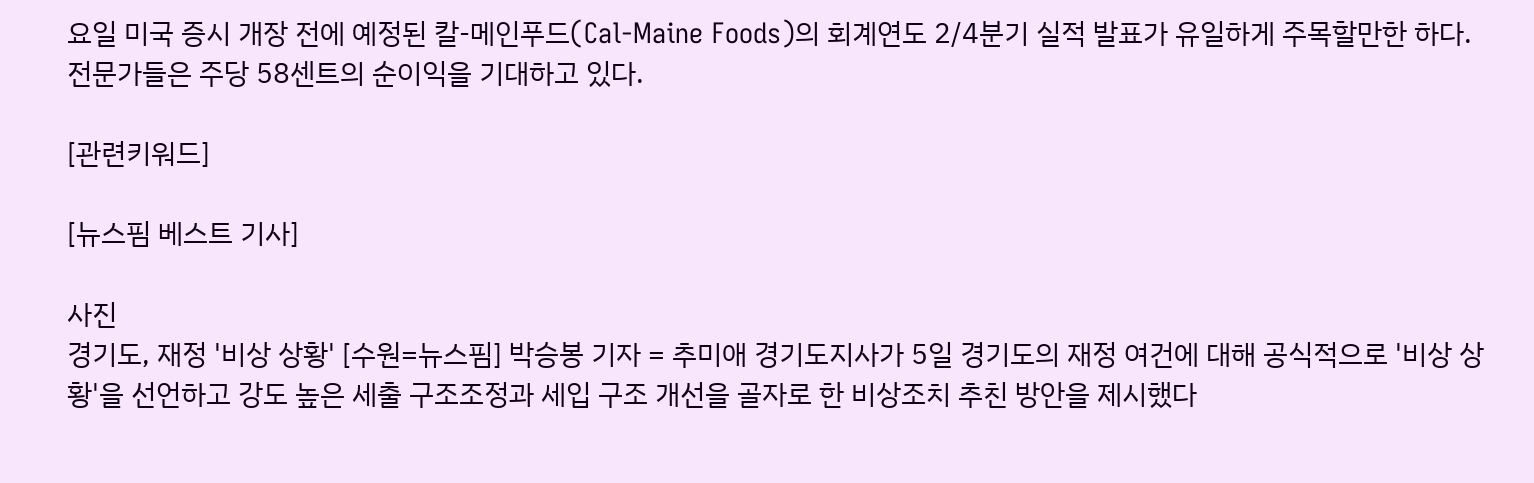요일 미국 증시 개장 전에 예정된 칼-메인푸드(Cal-Maine Foods)의 회계연도 2/4분기 실적 발표가 유일하게 주목할만한 하다. 전문가들은 주당 58센트의 순이익을 기대하고 있다.

[관련키워드]

[뉴스핌 베스트 기사]

사진
경기도, 재정 '비상 상황' [수원=뉴스핌] 박승봉 기자 = 추미애 경기도지사가 5일 경기도의 재정 여건에 대해 공식적으로 '비상 상황'을 선언하고 강도 높은 세출 구조조정과 세입 구조 개선을 골자로 한 비상조치 추친 방안을 제시했다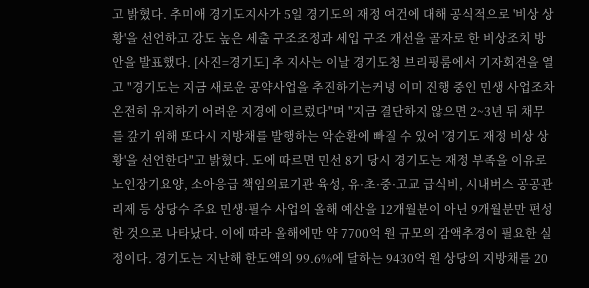고 밝혔다. 추미애 경기도지사가 5일 경기도의 재정 여건에 대해 공식적으로 '비상 상황'을 선언하고 강도 높은 세출 구조조정과 세입 구조 개선을 골자로 한 비상조치 방안을 발표했다. [사진=경기도] 추 지사는 이날 경기도청 브리핑룸에서 기자회견을 열고 "경기도는 지금 새로운 공약사업을 추진하기는커녕 이미 진행 중인 민생 사업조차 온전히 유지하기 어려운 지경에 이르렀다"며 "지금 결단하지 않으면 2~3년 뒤 채무를 갚기 위해 또다시 지방채를 발행하는 악순환에 빠질 수 있어 '경기도 재정 비상 상황'을 선언한다"고 밝혔다. 도에 따르면 민선 8기 당시 경기도는 재정 부족을 이유로 노인장기요양, 소아응급 책임의료기관 육성, 유·초·중·고교 급식비, 시내버스 공공관리제 등 상당수 주요 민생·필수 사업의 올해 예산을 12개월분이 아닌 9개월분만 편성한 것으로 나타났다. 이에 따라 올해에만 약 7700억 원 규모의 감액추경이 필요한 실정이다. 경기도는 지난해 한도액의 99.6%에 달하는 9430억 원 상당의 지방채를 20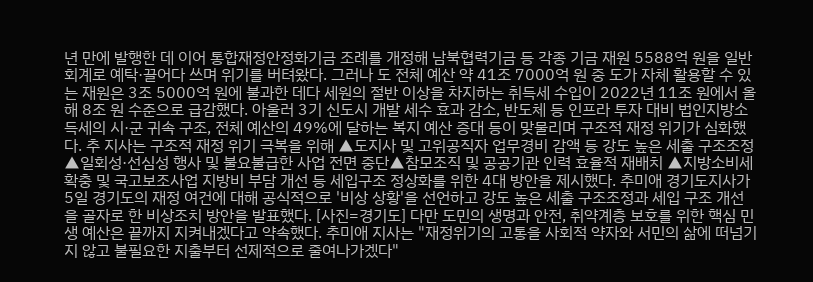년 만에 발행한 데 이어 통합재정안정화기금 조례를 개정해 남북협력기금 등 각종 기금 재원 5588억 원을 일반회계로 예탁·끌어다 쓰며 위기를 버텨왔다. 그러나 도 전체 예산 약 41조 7000억 원 중 도가 자체 활용할 수 있는 재원은 3조 5000억 원에 불과한 데다 세원의 절반 이상을 차지하는 취득세 수입이 2022년 11조 원에서 올해 8조 원 수준으로 급감했다. 아울러 3기 신도시 개발 세수 효과 감소, 반도체 등 인프라 투자 대비 법인지방소득세의 시·군 귀속 구조, 전체 예산의 49%에 달하는 복지 예산 증대 등이 맞물리며 구조적 재정 위기가 심화했다. 추 지사는 구조적 재정 위기 극복을 위해 ▲도지사 및 고위공직자 업무경비 감액 등 강도 높은 세출 구조조정 ▲일회성·선심성 행사 및 불요불급한 사업 전면 중단▲참모조직 및 공공기관 인력 효율적 재배치 ▲지방소비세 확충 및 국고보조사업 지방비 부담 개선 등 세입구조 정상화를 위한 4대 방안을 제시했다. 추미애 경기도지사가 5일 경기도의 재정 여건에 대해 공식적으로 '비상 상황'을 선언하고 강도 높은 세출 구조조정과 세입 구조 개선을 골자로 한 비상조치 방안을 발표했다. [사진=경기도] 다만 도민의 생명과 안전, 취약계층 보호를 위한 핵심 민생 예산은 끝까지 지켜내겠다고 약속했다. 추미애 지사는 "재정위기의 고통을 사회적 약자와 서민의 삶에 떠넘기지 않고 불필요한 지출부터 선제적으로 줄여나가겠다"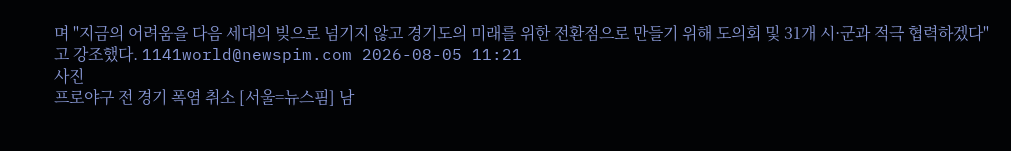며 "지금의 어려움을 다음 세대의 빚으로 넘기지 않고 경기도의 미래를 위한 전환점으로 만들기 위해 도의회 및 31개 시·군과 적극 협력하겠다"고 강조했다. 1141world@newspim.com 2026-08-05 11:21
사진
프로야구 전 경기 폭염 취소 [서울=뉴스핌] 남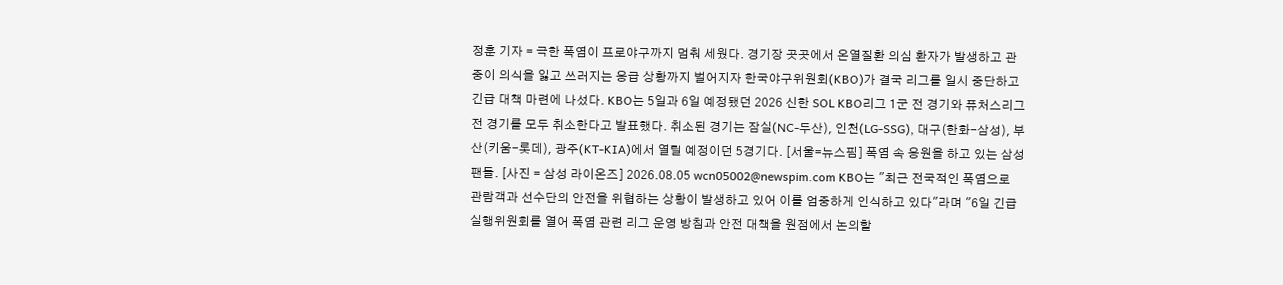정훈 기자 = 극한 폭염이 프로야구까지 멈춰 세웠다. 경기장 곳곳에서 온열질환 의심 환자가 발생하고 관중이 의식을 잃고 쓰러지는 응급 상황까지 벌어지자 한국야구위원회(KBO)가 결국 리그를 일시 중단하고 긴급 대책 마련에 나섰다. KBO는 5일과 6일 예정됐던 2026 신한 SOL KBO리그 1군 전 경기와 퓨처스리그 전 경기를 모두 취소한다고 발표했다. 취소된 경기는 잠실(NC-두산), 인천(LG-SSG), 대구(한화-삼성), 부산(키움-롯데), 광주(KT-KIA)에서 열릴 예정이던 5경기다. [서울=뉴스핌] 폭염 속 응원을 하고 있는 삼성 팬들. [사진 = 삼성 라이온즈] 2026.08.05 wcn05002@newspim.com KBO는 "최근 전국적인 폭염으로 관람객과 선수단의 안전을 위협하는 상황이 발생하고 있어 이를 엄중하게 인식하고 있다"라며 "6일 긴급 실행위원회를 열어 폭염 관련 리그 운영 방침과 안전 대책을 원점에서 논의할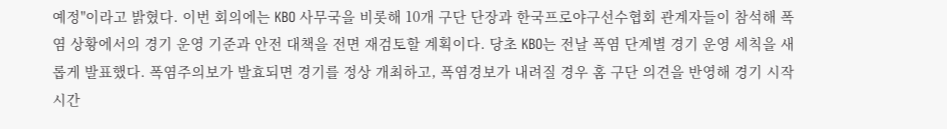예정"이라고 밝혔다. 이번 회의에는 KBO 사무국을 비롯해 10개 구단 단장과 한국프로야구선수협회 관계자들이 참석해 폭염 상황에서의 경기 운영 기준과 안전 대책을 전면 재검토할 계획이다. 당초 KBO는 전날 폭염 단계별 경기 운영 세칙을 새롭게 발표했다. 폭염주의보가 발효되면 경기를 정상 개최하고, 폭염경보가 내려질 경우 홈 구단 의견을 반영해 경기 시작 시간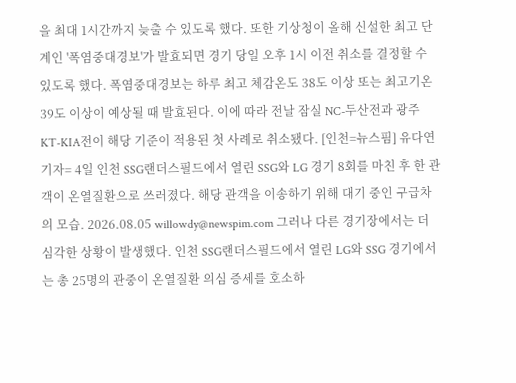을 최대 1시간까지 늦출 수 있도록 했다. 또한 기상청이 올해 신설한 최고 단계인 '폭염중대경보'가 발효되면 경기 당일 오후 1시 이전 취소를 결정할 수 있도록 했다. 폭염중대경보는 하루 최고 체감온도 38도 이상 또는 최고기온 39도 이상이 예상될 때 발효된다. 이에 따라 전날 잠실 NC-두산전과 광주 KT-KIA전이 해당 기준이 적용된 첫 사례로 취소됐다. [인천=뉴스핌] 유다연 기자= 4일 인천 SSG랜더스필드에서 열린 SSG와 LG 경기 8회를 마친 후 한 관객이 온열질환으로 쓰러졌다. 해당 관객을 이송하기 위해 대기 중인 구급차의 모습. 2026.08.05 willowdy@newspim.com 그러나 다른 경기장에서는 더 심각한 상황이 발생했다. 인천 SSG랜더스필드에서 열린 LG와 SSG 경기에서는 총 25명의 관중이 온열질환 의심 증세를 호소하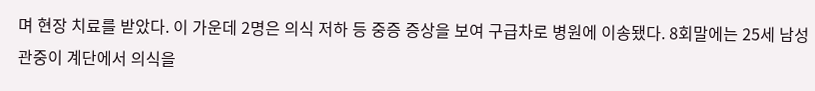며 현장 치료를 받았다. 이 가운데 2명은 의식 저하 등 중증 증상을 보여 구급차로 병원에 이송됐다. 8회말에는 25세 남성 관중이 계단에서 의식을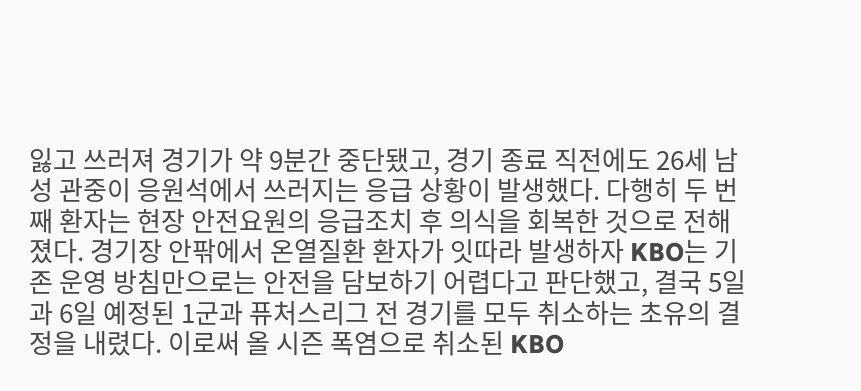잃고 쓰러져 경기가 약 9분간 중단됐고, 경기 종료 직전에도 26세 남성 관중이 응원석에서 쓰러지는 응급 상황이 발생했다. 다행히 두 번째 환자는 현장 안전요원의 응급조치 후 의식을 회복한 것으로 전해졌다. 경기장 안팎에서 온열질환 환자가 잇따라 발생하자 KBO는 기존 운영 방침만으로는 안전을 담보하기 어렵다고 판단했고, 결국 5일과 6일 예정된 1군과 퓨처스리그 전 경기를 모두 취소하는 초유의 결정을 내렸다. 이로써 올 시즌 폭염으로 취소된 KBO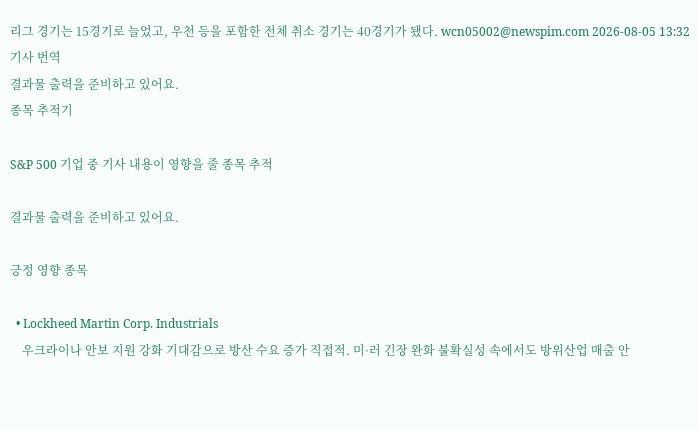리그 경기는 15경기로 늘었고, 우천 등을 포함한 전체 취소 경기는 40경기가 됐다. wcn05002@newspim.com 2026-08-05 13:32
기사 번역
결과물 출력을 준비하고 있어요.
종목 추적기

S&P 500 기업 중 기사 내용이 영향을 줄 종목 추적

결과물 출력을 준비하고 있어요.

긍정 영향 종목

  • Lockheed Martin Corp. Industrials
    우크라이나 안보 지원 강화 기대감으로 방산 수요 증가 직접적. 미·러 긴장 완화 불확실성 속에서도 방위산업 매출 안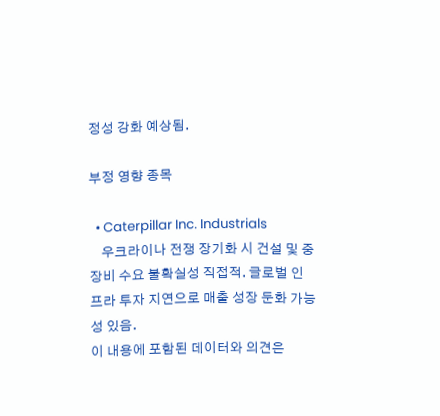정성 강화 예상됨.

부정 영향 종목

  • Caterpillar Inc. Industrials
    우크라이나 전쟁 장기화 시 건설 및 중장비 수요 불확실성 직접적. 글로벌 인프라 투자 지연으로 매출 성장 둔화 가능성 있음.
이 내용에 포함된 데이터와 의견은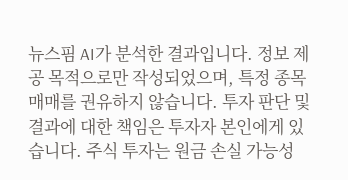뉴스핌 AI가 분석한 결과입니다. 정보 제공 목적으로만 작성되었으며, 특정 종목 매매를 권유하지 않습니다. 투자 판단 및 결과에 대한 책임은 투자자 본인에게 있습니다. 주식 투자는 원금 손실 가능성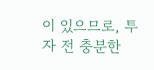이 있으므로, 투자 전 충분한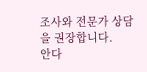조사와 전문가 상담을 권장합니다.
안다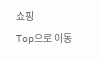쇼핑
Top으로 이동